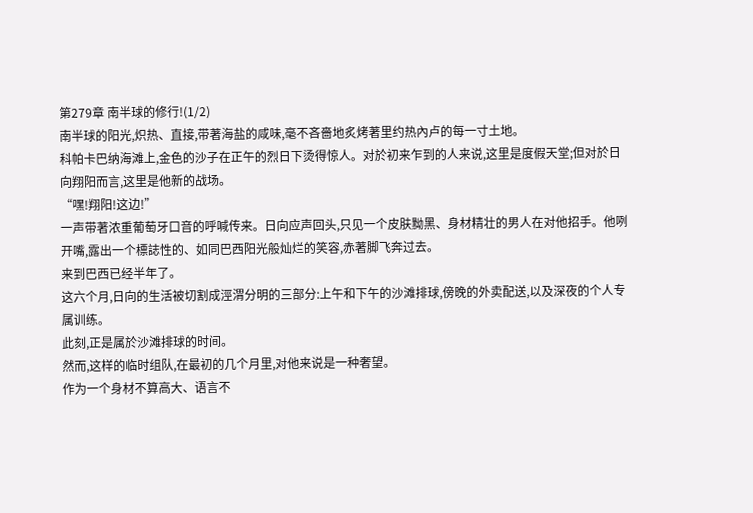第279章 南半球的修行!(1/2)
南半球的阳光,炽热、直接,带著海盐的咸味,毫不吝嗇地炙烤著里约热內卢的每一寸土地。
科帕卡巴纳海滩上,金色的沙子在正午的烈日下烫得惊人。对於初来乍到的人来说,这里是度假天堂;但对於日向翔阳而言,这里是他新的战场。
“嘿!翔阳!这边!”
一声带著浓重葡萄牙口音的呼喊传来。日向应声回头,只见一个皮肤黝黑、身材精壮的男人在对他招手。他咧开嘴,露出一个標誌性的、如同巴西阳光般灿烂的笑容,赤著脚飞奔过去。
来到巴西已经半年了。
这六个月,日向的生活被切割成涇渭分明的三部分:上午和下午的沙滩排球,傍晚的外卖配送,以及深夜的个人专属训练。
此刻,正是属於沙滩排球的时间。
然而,这样的临时组队,在最初的几个月里,对他来说是一种奢望。
作为一个身材不算高大、语言不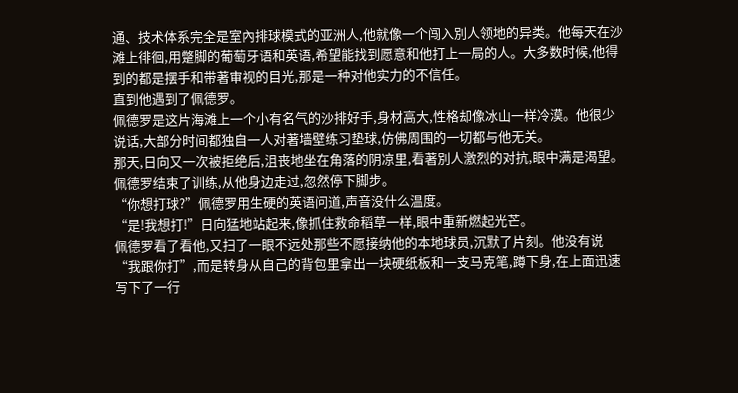通、技术体系完全是室內排球模式的亚洲人,他就像一个闯入別人领地的异类。他每天在沙滩上徘徊,用蹩脚的葡萄牙语和英语,希望能找到愿意和他打上一局的人。大多数时候,他得到的都是摆手和带著审视的目光,那是一种对他实力的不信任。
直到他遇到了佩德罗。
佩德罗是这片海滩上一个小有名气的沙排好手,身材高大,性格却像冰山一样冷漠。他很少说话,大部分时间都独自一人对著墙壁练习垫球,仿佛周围的一切都与他无关。
那天,日向又一次被拒绝后,沮丧地坐在角落的阴凉里,看著別人激烈的对抗,眼中满是渴望。佩德罗结束了训练,从他身边走过,忽然停下脚步。
“你想打球?”佩德罗用生硬的英语问道,声音没什么温度。
“是!我想打!”日向猛地站起来,像抓住救命稻草一样,眼中重新燃起光芒。
佩德罗看了看他,又扫了一眼不远处那些不愿接纳他的本地球员,沉默了片刻。他没有说“我跟你打”,而是转身从自己的背包里拿出一块硬纸板和一支马克笔,蹲下身,在上面迅速写下了一行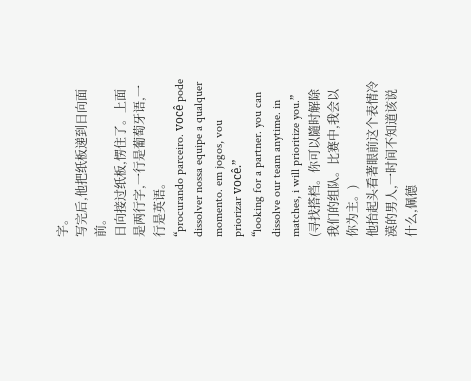字。
写完后,他把纸板递到日向面前。
日向接过纸板,愣住了。上面是两行字,一行是葡萄牙语,一行是英语。
“procurando parceiro. você pode dissolver nossa equipe a qualquer momento. em jogos, vou priorizar você.”
“looking for a partner. you can dissolve our team anytime. in matches, i will prioritize you.”
(寻找搭档。你可以隨时解除我们的组队。比赛中,我会以你为主。)
他抬起头看著眼前这个表情冷漠的男人,一时间不知道该说什么,佩德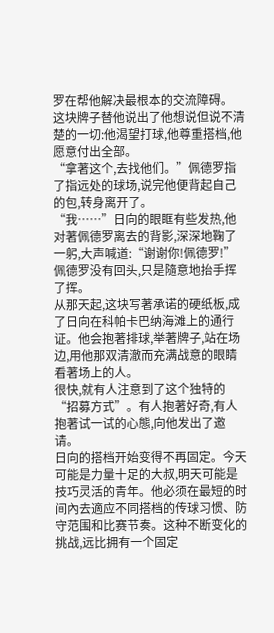罗在帮他解决最根本的交流障碍。
这块牌子替他说出了他想说但说不清楚的一切:他渴望打球,他尊重搭档,他愿意付出全部。
“拿著这个,去找他们。”佩德罗指了指远处的球场,说完他便背起自己的包,转身离开了。
“我……”日向的眼眶有些发热,他对著佩德罗离去的背影,深深地鞠了一躬,大声喊道:“谢谢你!佩德罗!”
佩德罗没有回头,只是隨意地抬手挥了挥。
从那天起,这块写著承诺的硬纸板,成了日向在科帕卡巴纳海滩上的通行证。他会抱著排球,举著牌子,站在场边,用他那双清澈而充满战意的眼睛看著场上的人。
很快,就有人注意到了这个独特的“招募方式”。有人抱著好奇,有人抱著试一试的心態,向他发出了邀请。
日向的搭档开始变得不再固定。今天可能是力量十足的大叔,明天可能是技巧灵活的青年。他必须在最短的时间內去適应不同搭档的传球习惯、防守范围和比赛节奏。这种不断变化的挑战,远比拥有一个固定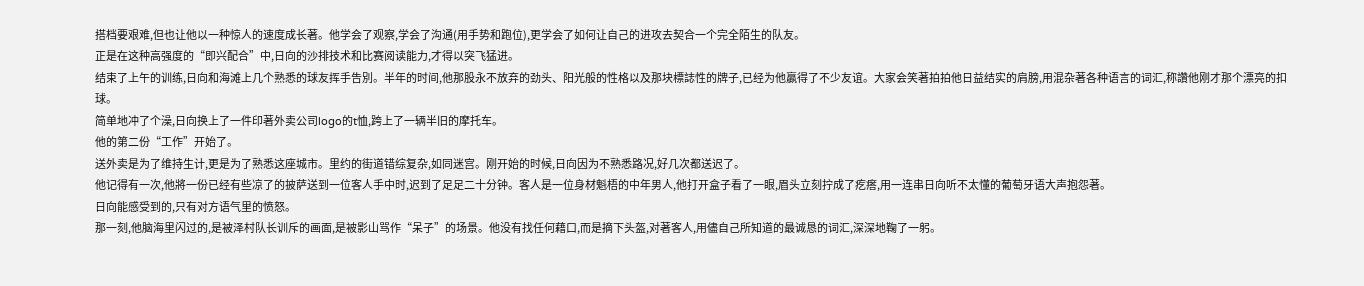搭档要艰难,但也让他以一种惊人的速度成长著。他学会了观察,学会了沟通(用手势和跑位),更学会了如何让自己的进攻去契合一个完全陌生的队友。
正是在这种高强度的“即兴配合”中,日向的沙排技术和比赛阅读能力,才得以突飞猛进。
结束了上午的训练,日向和海滩上几个熟悉的球友挥手告別。半年的时间,他那股永不放弃的劲头、阳光般的性格以及那块標誌性的牌子,已经为他贏得了不少友谊。大家会笑著拍拍他日益结实的肩膀,用混杂著各种语言的词汇,称讚他刚才那个漂亮的扣球。
简单地冲了个澡,日向换上了一件印著外卖公司logo的t恤,跨上了一辆半旧的摩托车。
他的第二份“工作”开始了。
送外卖是为了维持生计,更是为了熟悉这座城市。里约的街道错综复杂,如同迷宫。刚开始的时候,日向因为不熟悉路况,好几次都送迟了。
他记得有一次,他將一份已经有些凉了的披萨送到一位客人手中时,迟到了足足二十分钟。客人是一位身材魁梧的中年男人,他打开盒子看了一眼,眉头立刻拧成了疙瘩,用一连串日向听不太懂的葡萄牙语大声抱怨著。
日向能感受到的,只有对方语气里的愤怒。
那一刻,他脑海里闪过的,是被泽村队长训斥的画面,是被影山骂作“呆子”的场景。他没有找任何藉口,而是摘下头盔,对著客人,用儘自己所知道的最诚恳的词汇,深深地鞠了一躬。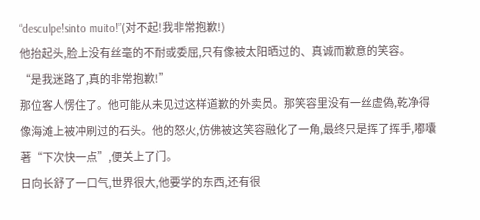“desculpe!sinto muito!”(对不起!我非常抱歉!)
他抬起头,脸上没有丝毫的不耐或委屈,只有像被太阳晒过的、真诚而歉意的笑容。
“是我迷路了,真的非常抱歉!”
那位客人愣住了。他可能从未见过这样道歉的外卖员。那笑容里没有一丝虚偽,乾净得像海滩上被冲刷过的石头。他的怒火,仿佛被这笑容融化了一角,最终只是挥了挥手,嘟囔著“下次快一点”,便关上了门。
日向长舒了一口气,世界很大,他要学的东西,还有很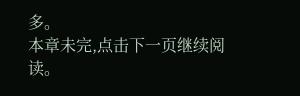多。
本章未完,点击下一页继续阅读。